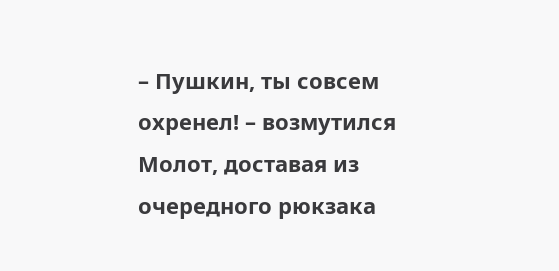– Пушкин, ты совсем охренел! – возмутился Молот, доставая из очередного рюкзака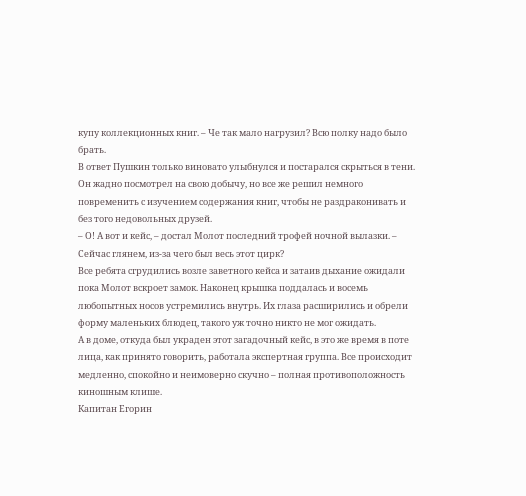купу коллекционных книг. – Че так мало нагрузил? Всю полку надо было брать.
В ответ Пушкин только виновато улыбнулся и постарался скрыться в тени. Он жадно посмотрел на свою добычу, но все же решил немного повременить с изучением содержания книг, чтобы не раздраконивать и без того недовольных друзей.
– О! А вот и кейс, – достал Молот последний трофей ночной вылазки. – Сейчас глянем, из-за чего был весь этот цирк?
Все ребята сгрудились возле заветного кейса и затаив дыхание ожидали пока Молот вскроет замок. Наконец крышка поддалась и восемь любопытных носов устремились внутрь. Их глаза расширились и обрели форму маленьких блюдец, такого уж точно никто не мог ожидать.
А в доме, откуда был украден этот загадочный кейс, в это же время в поте лица, как принято говорить, работала экспертная группа. Все происходит медленно, спокойно и неимоверно скучно – полная противоположность киношным клише.
Капитан Егорин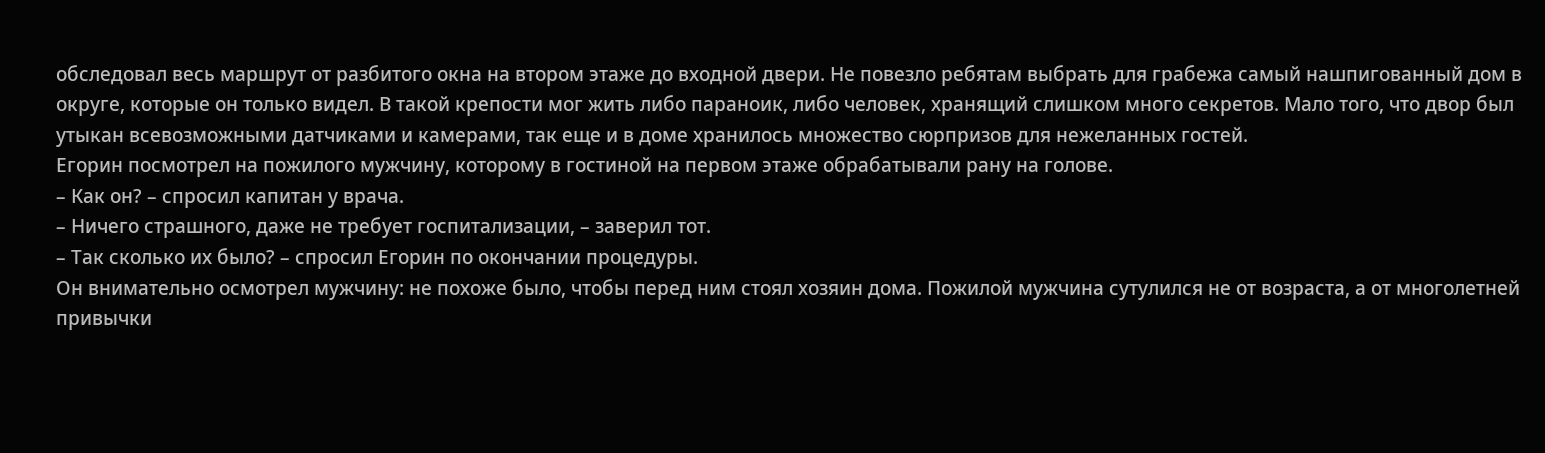обследовал весь маршрут от разбитого окна на втором этаже до входной двери. Не повезло ребятам выбрать для грабежа самый нашпигованный дом в округе, которые он только видел. В такой крепости мог жить либо параноик, либо человек, хранящий слишком много секретов. Мало того, что двор был утыкан всевозможными датчиками и камерами, так еще и в доме хранилось множество сюрпризов для нежеланных гостей.
Егорин посмотрел на пожилого мужчину, которому в гостиной на первом этаже обрабатывали рану на голове.
– Как он? – спросил капитан у врача.
– Ничего страшного, даже не требует госпитализации, – заверил тот.
– Так сколько их было? – спросил Егорин по окончании процедуры.
Он внимательно осмотрел мужчину: не похоже было, чтобы перед ним стоял хозяин дома. Пожилой мужчина сутулился не от возраста, а от многолетней привычки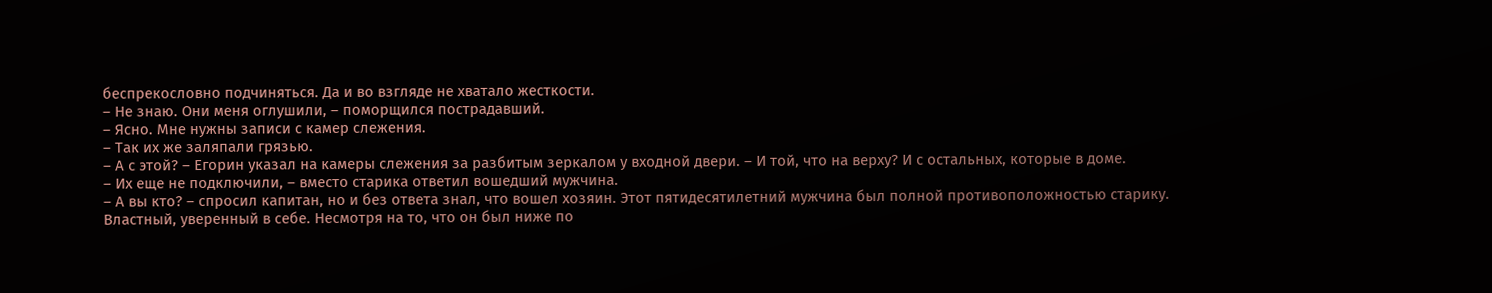беспрекословно подчиняться. Да и во взгляде не хватало жесткости.
– Не знаю. Они меня оглушили, – поморщился пострадавший.
– Ясно. Мне нужны записи с камер слежения.
– Так их же заляпали грязью.
– А с этой? – Егорин указал на камеры слежения за разбитым зеркалом у входной двери. – И той, что на верху? И с остальных, которые в доме.
– Их еще не подключили, – вместо старика ответил вошедший мужчина.
– А вы кто? – спросил капитан, но и без ответа знал, что вошел хозяин. Этот пятидесятилетний мужчина был полной противоположностью старику. Властный, уверенный в себе. Несмотря на то, что он был ниже по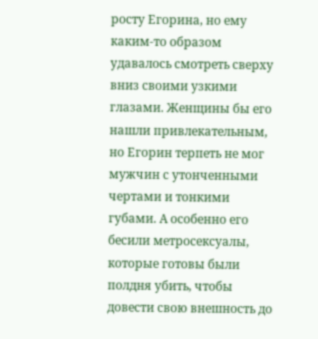росту Егорина, но ему каким-то образом удавалось смотреть сверху вниз своими узкими глазами. Женщины бы его нашли привлекательным, но Егорин терпеть не мог мужчин с утонченными чертами и тонкими губами. А особенно его бесили метросексуалы, которые готовы были полдня убить, чтобы довести свою внешность до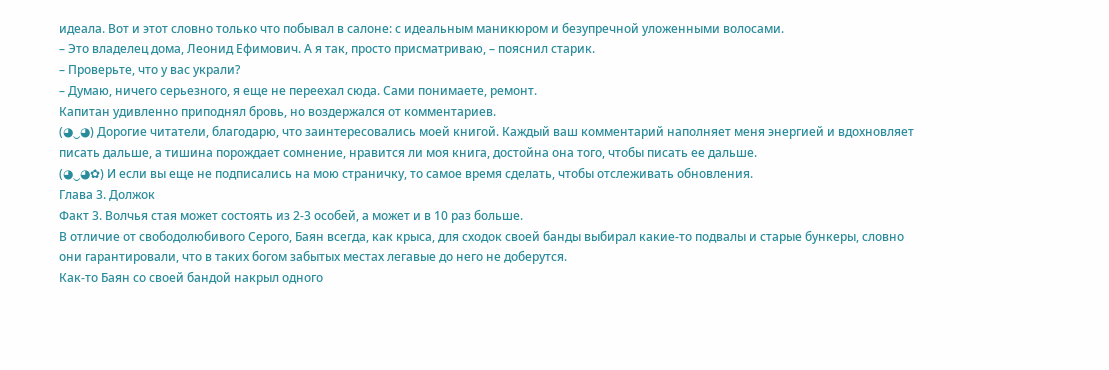идеала. Вот и этот словно только что побывал в салоне: с идеальным маникюром и безупречной уложенными волосами.
– Это владелец дома, Леонид Ефимович. А я так, просто присматриваю, – пояснил старик.
– Проверьте, что у вас украли?
– Думаю, ничего серьезного, я еще не переехал сюда. Сами понимаете, ремонт.
Капитан удивленно приподнял бровь, но воздержался от комментариев.
(◕‿◕) Дорогие читатели, благодарю, что заинтересовались моей книгой. Каждый ваш комментарий наполняет меня энергией и вдохновляет писать дальше, а тишина порождает сомнение, нравится ли моя книга, достойна она того, чтобы писать ее дальше.
(◕‿◕✿) И если вы еще не подписались на мою страничку, то самое время сделать, чтобы отслеживать обновления.
Глава 3. Должок
Факт 3. Волчья стая может состоять из 2-3 особей, а может и в 10 раз больше.
В отличие от свободолюбивого Серого, Баян всегда, как крыса, для сходок своей банды выбирал какие-то подвалы и старые бункеры, словно они гарантировали, что в таких богом забытых местах легавые до него не доберутся.
Как-то Баян со своей бандой накрыл одного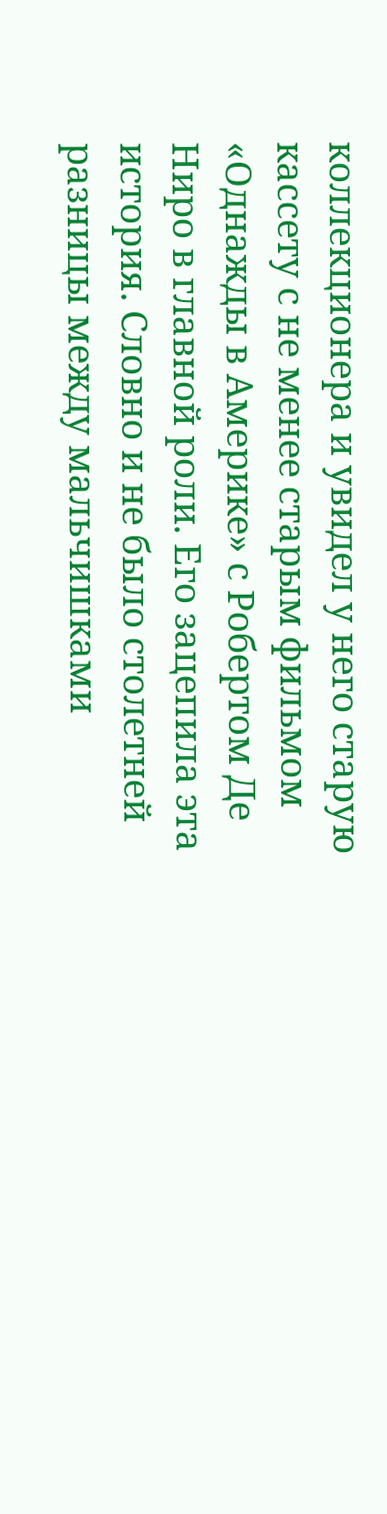коллекционера и увидел у него старую кассету с не менее старым фильмом «Однажды в Америке» с Робертом Де Ниро в главной роли. Его зацепила эта история. Словно и не было столетней разницы между мальчишками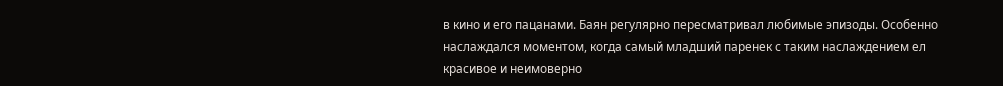в кино и его пацанами. Баян регулярно пересматривал любимые эпизоды. Особенно наслаждался моментом, когда самый младший паренек с таким наслаждением ел красивое и неимоверно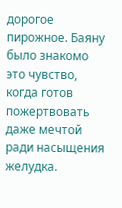дорогое пирожное. Баяну было знакомо это чувство, когда готов пожертвовать даже мечтой ради насыщения желудка.